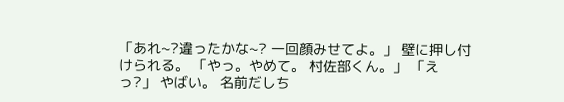「あれ~?違ったかな~? 一回顔みせてよ。」 壁に押し付けられる。 「やっ。やめて。 村佐部くん。」 「えっ?」 やばい。 名前だしち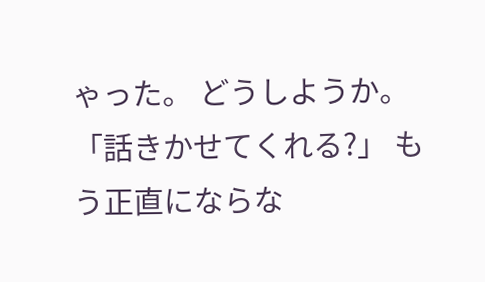ゃった。 どうしようか。 「話きかせてくれる?」 もう正直にならな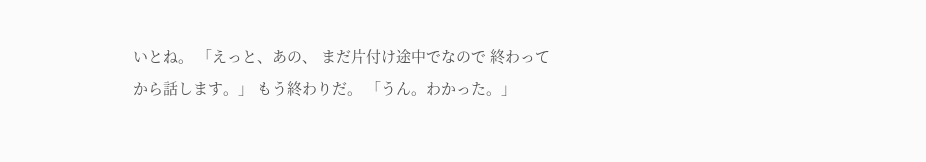いとね。 「えっと、あの、 まだ片付け途中でなので 終わってから話します。」 もう終わりだ。 「うん。わかった。」